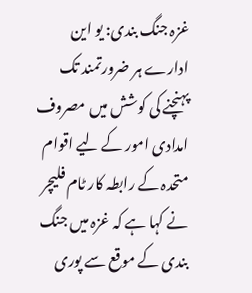غزہ جنگ بندی: یو این ادارے ہر ضرورتمند تک پہنچنے کی کوشش میں مصروف
امدادی امور کے لیے اقوام متحدہ کے رابطہ کار ٹام فلیچر نے کہا ہے کہ غزہ میں جنگ بندی کے موقع سے پوری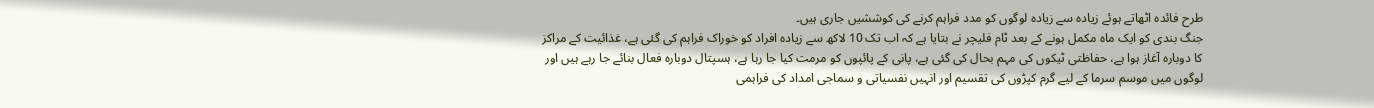طرح فائدہ اٹھاتے ہوئے زیادہ سے زیادہ لوگوں کو مدد فراہم کرنے کی کوششیں جاری ہیں۔
جنگ بندی کو ایک ماہ مکمل ہونے کے بعد ٹام فلیچر نے بتایا ہے کہ اب تک 10 لاکھ سے زیادہ افراد کو خوراک فراہم کی گئی ہے، غذائیت کے مراکز کا دوبارہ آغاز ہوا ہے، حفاظتی ٹیکوں کی مہم بحال کی گئی ہے، پانی کے پائپوں کو مرمت کیا جا رہا ہے، ہسپتال دوبارہ فعال بنائے جا رہے ہیں اور لوگوں میں موسم سرما کے لیے گرم کپڑوں کی تقسیم اور انہیں نفسیاتی و سماجی امداد کی فراہمی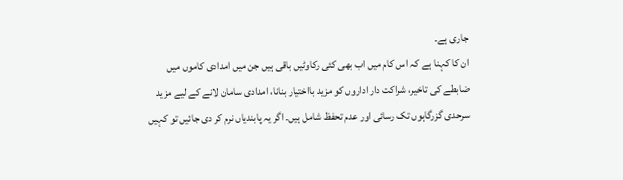جاری ہے۔
ان کا کہنا ہے کہ اس کام میں اب بھی کئی رکاوٹیں باقی ہیں جن میں امدادی کاموں میں ضابطے کی تاخیر، شراکت دار اداروں کو مزید بااختیار بنانا، امدادی سامان لانے کے لیے مزید سرحدی گزرگاہوں تک رسائی اور عدم تحفظ شامل ہیں۔ اگر یہ پابندیاں نرم کر دی جائیں تو کہیں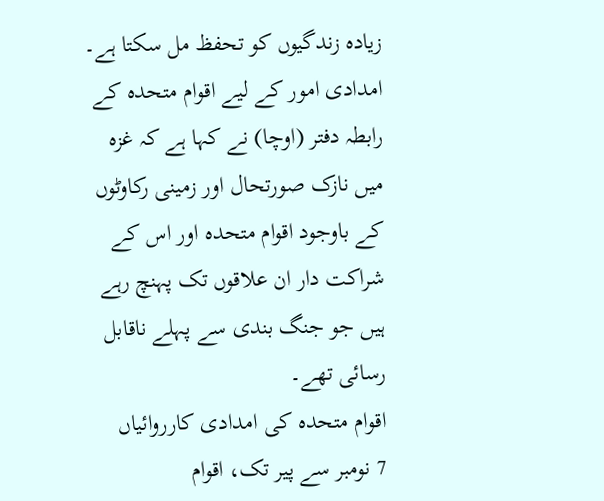زیادہ زندگیوں کو تحفظ مل سکتا ہے۔
امدادی امور کے لیے اقوام متحدہ کے رابطہ دفتر (اوچا) نے کہا ہے کہ غزہ میں نازک صورتحال اور زمینی رکاوٹوں کے باوجود اقوام متحدہ اور اس کے شراکت دار ان علاقوں تک پہنچ رہے ہیں جو جنگ بندی سے پہلے ناقابل رسائی تھے۔
اقوام متحدہ کی امدادی کارروائیاں
7 نومبر سے پیر تک، اقوام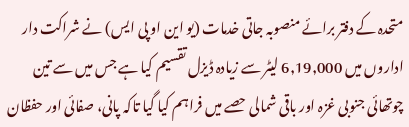متحدہ کے دفتر برائے منصوبہ جاتی خدمات (یو این او پی ایس) نے شراکت دار اداروں میں 6,19,000 لیٹر سے زیادہ ڈیزل تقسیم کیا ہے جس میں سے تین چوتھائی جنوبی غزہ اور باقی شمالی حصے میں فراہم کیا گیا تاکہ پانی، صفائی اور حفظان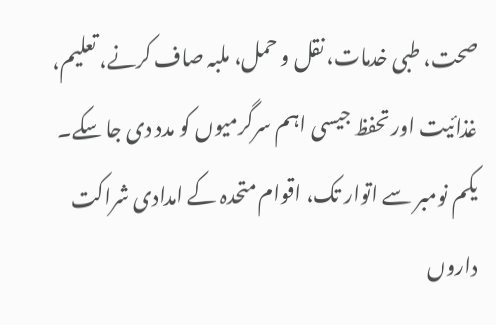صحت، طبی خدمات، نقل و حمل، ملبہ صاف کرنے، تعلیم، غذائیت اور تحفظ جیسی اہم سرگرمیوں کو مدد دی جا سکے۔
یکم نومبر سے اتوار تک، اقوام متحدہ کے امدادی شراکت داروں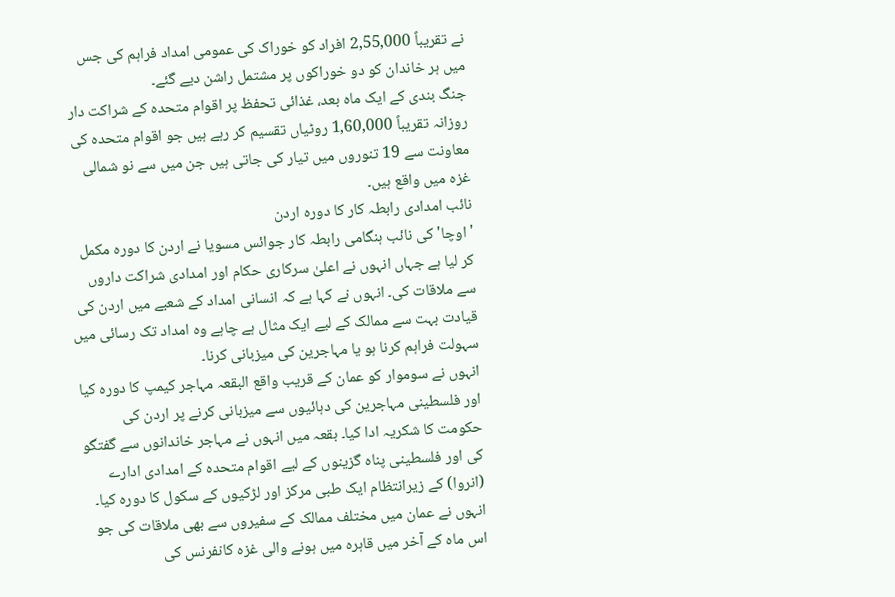نے تقریباً 2,55,000 افراد کو خوراک کی عمومی امداد فراہم کی جس میں ہر خاندان کو دو خوراکوں پر مشتمل راشن دیے گئے۔
جنگ بندی کے ایک ماہ بعد، غذائی تحفظ پر اقوام متحدہ کے شراکت دار روزانہ تقریباً 1,60,000 روٹیاں تقسیم کر رہے ہیں جو اقوام متحدہ کی معاونت سے 19 تنوروں میں تیار کی جاتی ہیں جن میں سے نو شمالی غزہ میں واقع ہیں۔
نائب امدادی رابطہ کار کا دورہ اردن
'اوچا' کی نائب ہنگامی رابطہ کار جوائس مسویا نے اردن کا دورہ مکمل کر لیا ہے جہاں انہوں نے اعلیٰ سرکاری حکام اور امدادی شراکت داروں سے ملاقات کی۔ انہوں نے کہا ہے کہ انسانی امداد کے شعبے میں اردن کی قیادت بہت سے ممالک کے لیے ایک مثال ہے چاہے وہ امداد تک رسائی میں سہولت فراہم کرنا ہو یا مہاجرین کی میزبانی کرنا۔
انہوں نے سوموار کو عمان کے قریب واقع البقعہ مہاجر کیمپ کا دورہ کیا اور فلسطینی مہاجرین کی دہائیوں سے میزبانی کرنے پر اردن کی حکومت کا شکریہ ادا کیا۔ بقعہ میں انہوں نے مہاجر خاندانوں سے گفتگو کی اور فلسطینی پناہ گزینوں کے لیے اقوام متحدہ کے امدادی ادارے (انروا) کے زیرانتظام ایک طبی مرکز اور لڑکیوں کے سکول کا دورہ کیا۔
انہوں نے عمان میں مختلف ممالک کے سفیروں سے بھی ملاقات کی جو اس ماہ کے آخر میں قاہرہ میں ہونے والی غزہ کانفرنس کی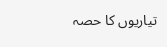تیاریوں کا حصہ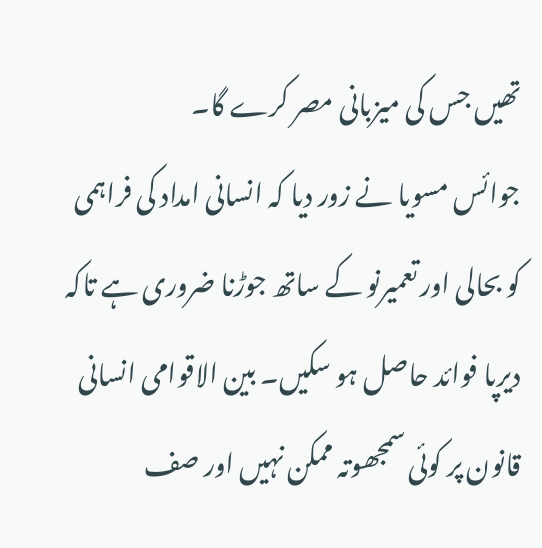تھیں جس کی میزبانی مصر کرے گا۔
جوائس مسویا نے زور دیا کہ انسانی امداد کی فراہمی کو بحالی اور تعمیرنو کے ساتھ جوڑنا ضروری ہے تاکہ دیرپا فوائد حاصل ہو سکیں۔ بین الاقوامی انسانی قانون پر کوئی سمجھوتہ ممکن نہیں اور صف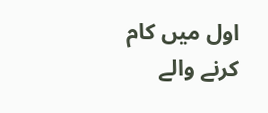اول میں کام کرنے والے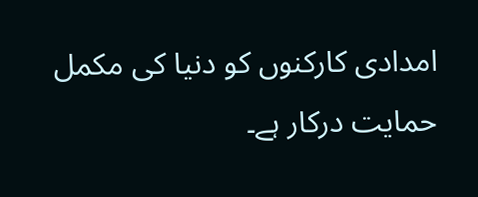امدادی کارکنوں کو دنیا کی مکمل حمایت درکار ہے۔